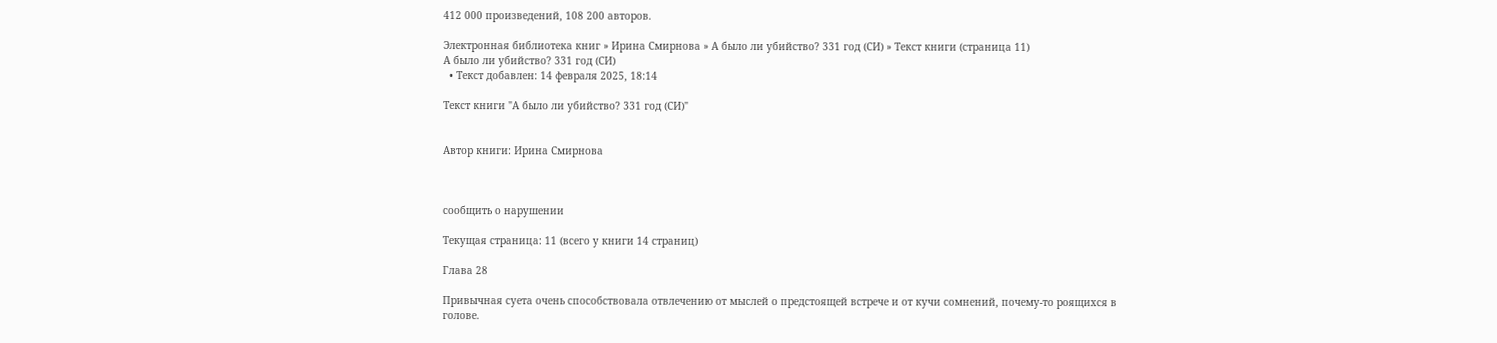412 000 произведений, 108 200 авторов.

Электронная библиотека книг » Ирина Смирнова » А было ли убийство? 331 год (СИ) » Текст книги (страница 11)
А было ли убийство? 331 год (СИ)
  • Текст добавлен: 14 февраля 2025, 18:14

Текст книги "А было ли убийство? 331 год (СИ)"


Автор книги: Ирина Смирнова



сообщить о нарушении

Текущая страница: 11 (всего у книги 14 страниц)

Глава 28

Привычная суета очень способствовала отвлечению от мыслей о предстоящей встрече и от кучи сомнений, почему-то роящихся в голове.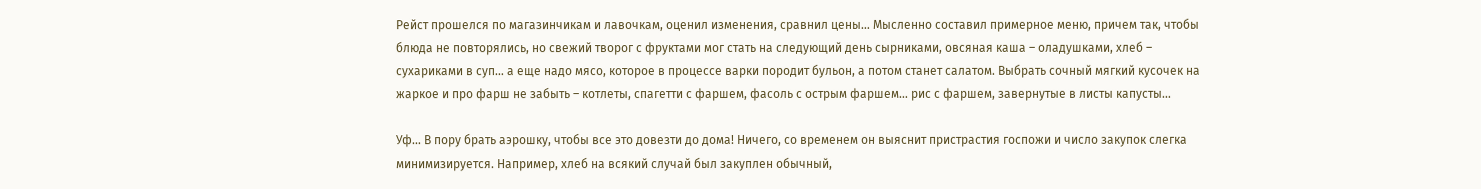Рейст прошелся по магазинчикам и лавочкам, оценил изменения, сравнил цены… Мысленно составил примерное меню, причем так, чтобы блюда не повторялись, но свежий творог с фруктами мог стать на следующий день сырниками, овсяная каша – оладушками, хлеб – сухариками в суп… а еще надо мясо, которое в процессе варки породит бульон, а потом станет салатом. Выбрать сочный мягкий кусочек на жаркое и про фарш не забыть – котлеты, спагетти с фаршем, фасоль с острым фаршем… рис с фаршем, завернутые в листы капусты…

Уф… В пору брать аэрошку, чтобы все это довезти до дома! Ничего, со временем он выяснит пристрастия госпожи и число закупок слегка минимизируется. Например, хлеб на всякий случай был закуплен обычный,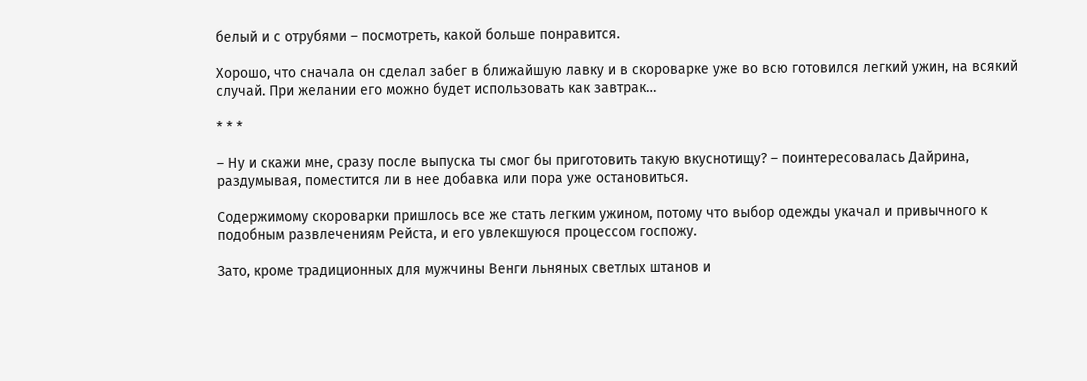белый и с отрубями – посмотреть, какой больше понравится.

Хорошо, что сначала он сделал забег в ближайшую лавку и в скороварке уже во всю готовился легкий ужин, на всякий случай. При желании его можно будет использовать как завтрак…

* * *

– Ну и скажи мне, сразу после выпуска ты смог бы приготовить такую вкуснотищу? – поинтересовалась Дайрина, раздумывая, поместится ли в нее добавка или пора уже остановиться.

Содержимому скороварки пришлось все же стать легким ужином, потому что выбор одежды укачал и привычного к подобным развлечениям Рейста, и его увлекшуюся процессом госпожу.

Зато, кроме традиционных для мужчины Венги льняных светлых штанов и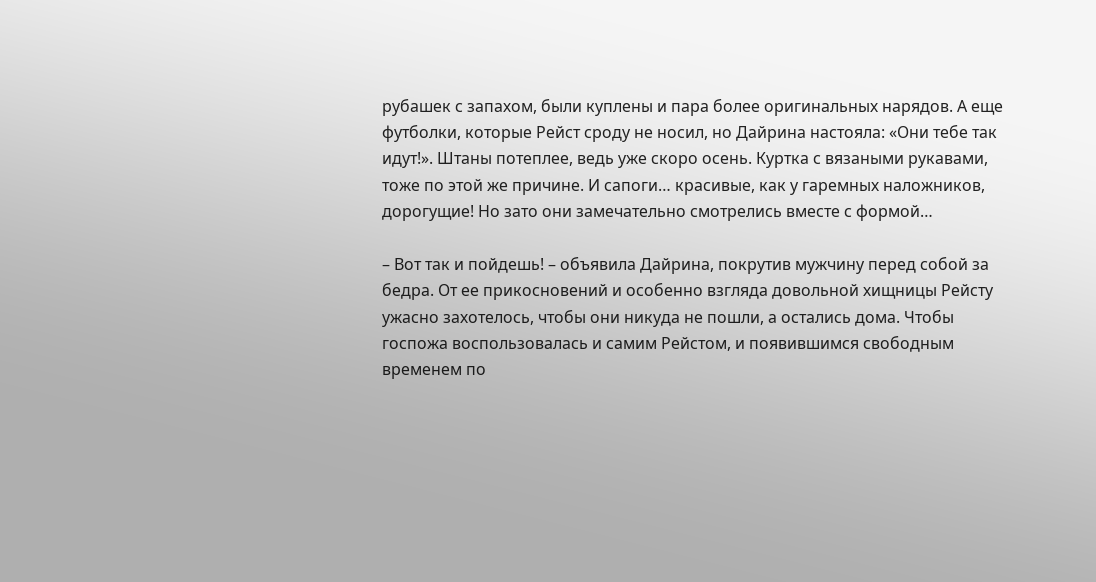рубашек с запахом, были куплены и пара более оригинальных нарядов. А еще футболки, которые Рейст сроду не носил, но Дайрина настояла: «Они тебе так идут!». Штаны потеплее, ведь уже скоро осень. Куртка с вязаными рукавами, тоже по этой же причине. И сапоги… красивые, как у гаремных наложников, дорогущие! Но зато они замечательно смотрелись вместе с формой…

– Вот так и пойдешь! – объявила Дайрина, покрутив мужчину перед собой за бедра. От ее прикосновений и особенно взгляда довольной хищницы Рейсту ужасно захотелось, чтобы они никуда не пошли, а остались дома. Чтобы госпожа воспользовалась и самим Рейстом, и появившимся свободным временем по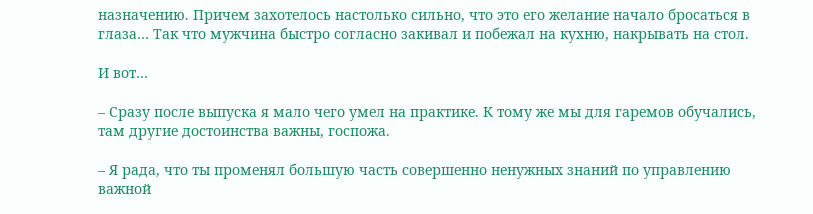назначению. Причем захотелось настолько сильно, что это его желание начало бросаться в глаза… Так что мужчина быстро согласно закивал и побежал на кухню, накрывать на стол.

И вот…

– Сразу после выпуска я мало чего умел на практике. К тому же мы для гаремов обучались, там другие достоинства важны, госпожа.

– Я рада, что ты променял большую часть совершенно ненужных знаний по управлению важной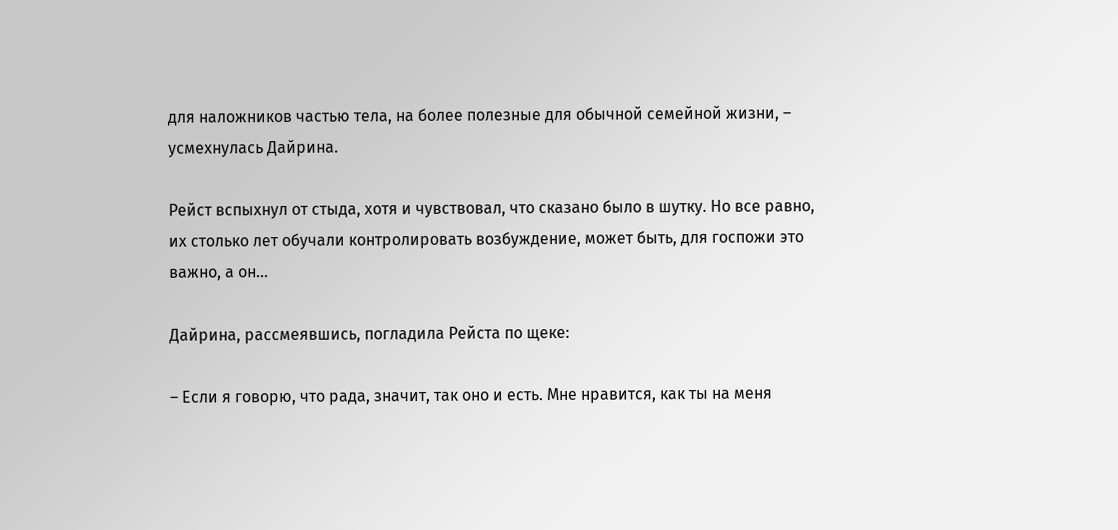для наложников частью тела, на более полезные для обычной семейной жизни, – усмехнулась Дайрина.

Рейст вспыхнул от стыда, хотя и чувствовал, что сказано было в шутку. Но все равно, их столько лет обучали контролировать возбуждение, может быть, для госпожи это важно, а он…

Дайрина, рассмеявшись, погладила Рейста по щеке:

– Если я говорю, что рада, значит, так оно и есть. Мне нравится, как ты на меня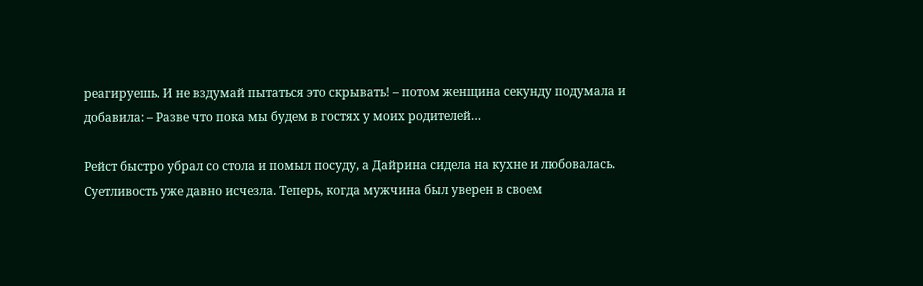реагируешь. И не вздумай пытаться это скрывать! – потом женщина секунду подумала и добавила: – Разве что пока мы будем в гостях у моих родителей…

Рейст быстро убрал со стола и помыл посуду, а Дайрина сидела на кухне и любовалась. Суетливость уже давно исчезла. Теперь, когда мужчина был уверен в своем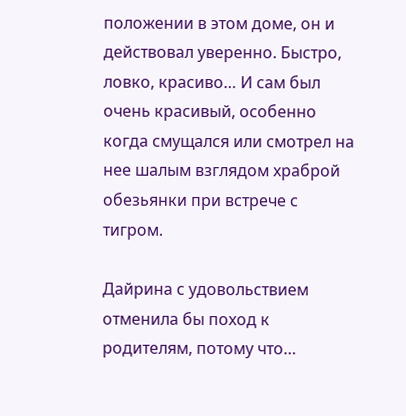положении в этом доме, он и действовал уверенно. Быстро, ловко, красиво… И сам был очень красивый, особенно когда смущался или смотрел на нее шалым взглядом храброй обезьянки при встрече с тигром.

Дайрина с удовольствием отменила бы поход к родителям, потому что…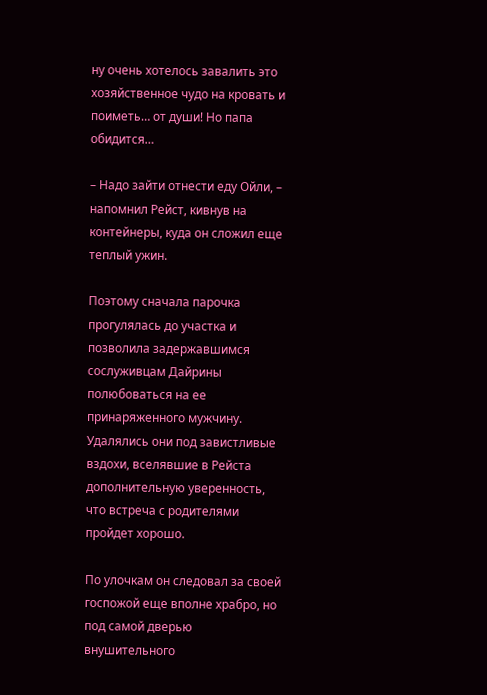ну очень хотелось завалить это хозяйственное чудо на кровать и поиметь… от души! Но папа обидится…

– Надо зайти отнести еду Ойли, – напомнил Рейст, кивнув на контейнеры, куда он сложил еще теплый ужин.

Поэтому сначала парочка прогулялась до участка и позволила задержавшимся сослуживцам Дайрины полюбоваться на ее принаряженного мужчину. Удалялись они под завистливые вздохи, вселявшие в Рейста дополнительную уверенность, что встреча с родителями пройдет хорошо.

По улочкам он следовал за своей госпожой еще вполне храбро, но под самой дверью внушительного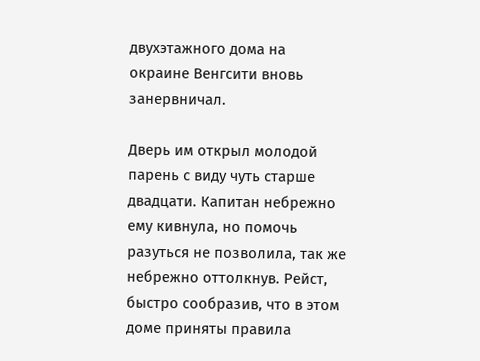двухэтажного дома на окраине Венгсити вновь занервничал.

Дверь им открыл молодой парень с виду чуть старше двадцати. Капитан небрежно ему кивнула, но помочь разуться не позволила, так же небрежно оттолкнув. Рейст, быстро сообразив, что в этом доме приняты правила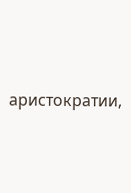аристократии,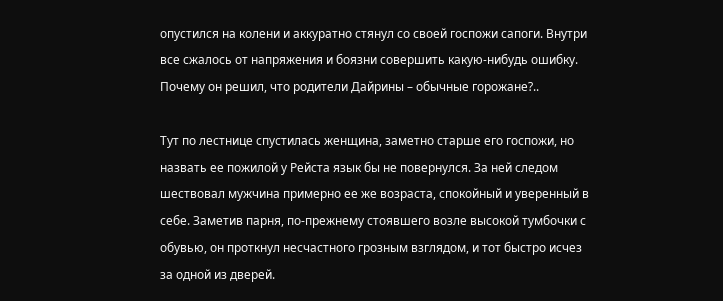опустился на колени и аккуратно стянул со своей госпожи сапоги. Внутри все сжалось от напряжения и боязни совершить какую-нибудь ошибку. Почему он решил, что родители Дайрины – обычные горожане?..

Тут по лестнице спустилась женщина, заметно старше его госпожи, но назвать ее пожилой у Рейста язык бы не повернулся. За ней следом шествовал мужчина примерно ее же возраста, спокойный и уверенный в себе. Заметив парня, по-прежнему стоявшего возле высокой тумбочки с обувью, он проткнул несчастного грозным взглядом, и тот быстро исчез за одной из дверей.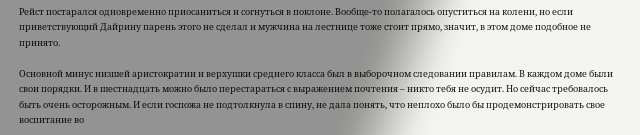Рейст постарался одновременно приосаниться и согнуться в поклоне. Вообще-то полагалось опуститься на колени, но если приветствующий Дайрину парень этого не сделал и мужчина на лестнице тоже стоит прямо, значит, в этом доме подобное не принято.

Основной минус низшей аристократии и верхушки среднего класса был в выборочном следовании правилам. В каждом доме были свои порядки. И в шестнадцать можно было перестараться с выражением почтения – никто тебя не осудит. Но сейчас требовалось быть очень осторожным. И если госпожа не подтолкнула в спину, не дала понять, что неплохо было бы продемонстрировать свое воспитание во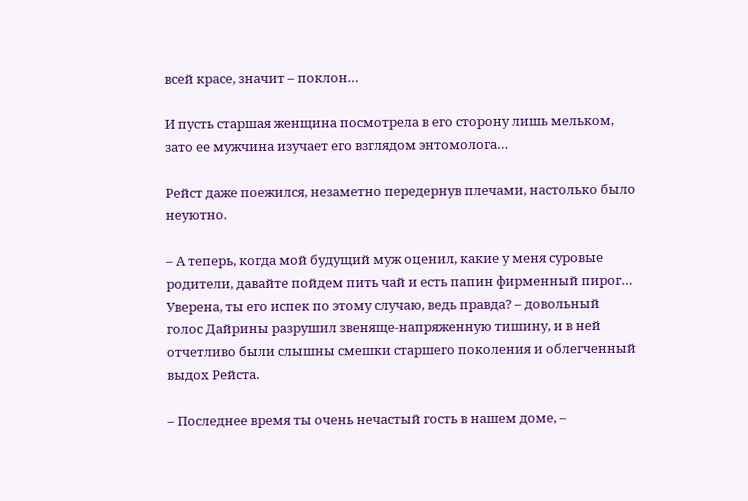всей красе, значит – поклон…

И пусть старшая женщина посмотрела в его сторону лишь мельком, зато ее мужчина изучает его взглядом энтомолога…

Рейст даже поежился, незаметно передернув плечами, настолько было неуютно.

– А теперь, когда мой будущий муж оценил, какие у меня суровые родители, давайте пойдем пить чай и есть папин фирменный пирог… Уверена, ты его испек по этому случаю, ведь правда? – довольный голос Дайрины разрушил звеняще-напряженную тишину, и в ней отчетливо были слышны смешки старшего поколения и облегченный выдох Рейста.

– Последнее время ты очень нечастый гость в нашем доме, –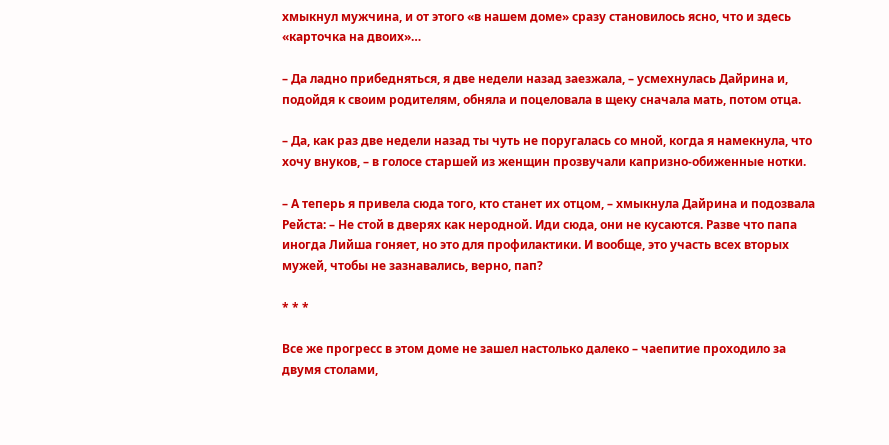хмыкнул мужчина, и от этого «в нашем доме» сразу становилось ясно, что и здесь «карточка на двоих»…

– Да ладно прибедняться, я две недели назад заезжала, – усмехнулась Дайрина и, подойдя к своим родителям, обняла и поцеловала в щеку сначала мать, потом отца.

– Да, как раз две недели назад ты чуть не поругалась со мной, когда я намекнула, что хочу внуков, – в голосе старшей из женщин прозвучали капризно-обиженные нотки.

– А теперь я привела сюда того, кто станет их отцом, – хмыкнула Дайрина и подозвала Рейста: – Не стой в дверях как неродной. Иди сюда, они не кусаются. Разве что папа иногда Лийша гоняет, но это для профилактики. И вообще, это участь всех вторых мужей, чтобы не зазнавались, верно, пап?

* * *

Все же прогресс в этом доме не зашел настолько далеко – чаепитие проходило за двумя столами,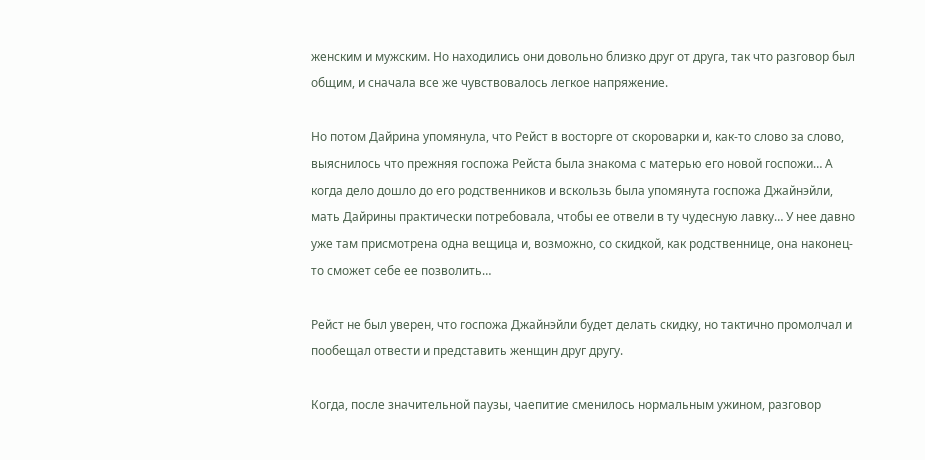женским и мужским. Но находились они довольно близко друг от друга, так что разговор был общим, и сначала все же чувствовалось легкое напряжение.

Но потом Дайрина упомянула, что Рейст в восторге от скороварки и, как-то слово за слово, выяснилось что прежняя госпожа Рейста была знакома с матерью его новой госпожи… А когда дело дошло до его родственников и вскользь была упомянута госпожа Джайнэйли, мать Дайрины практически потребовала, чтобы ее отвели в ту чудесную лавку… У нее давно уже там присмотрена одна вещица и, возможно, со скидкой, как родственнице, она наконец-то сможет себе ее позволить…

Рейст не был уверен, что госпожа Джайнэйли будет делать скидку, но тактично промолчал и пообещал отвести и представить женщин друг другу.

Когда, после значительной паузы, чаепитие сменилось нормальным ужином, разговор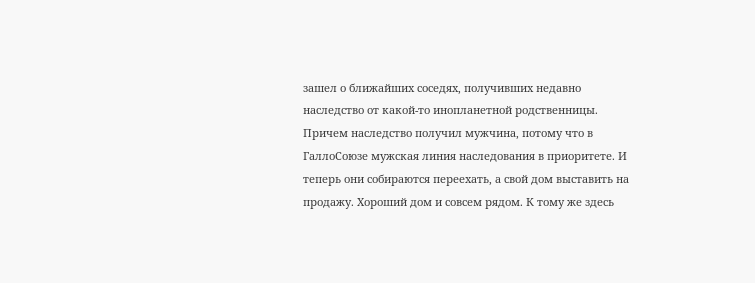зашел о ближайших соседях, получивших недавно наследство от какой-то инопланетной родственницы. Причем наследство получил мужчина, потому что в ГаллоСоюзе мужская линия наследования в приоритете. И теперь они собираются переехать, а свой дом выставить на продажу. Хороший дом и совсем рядом. К тому же здесь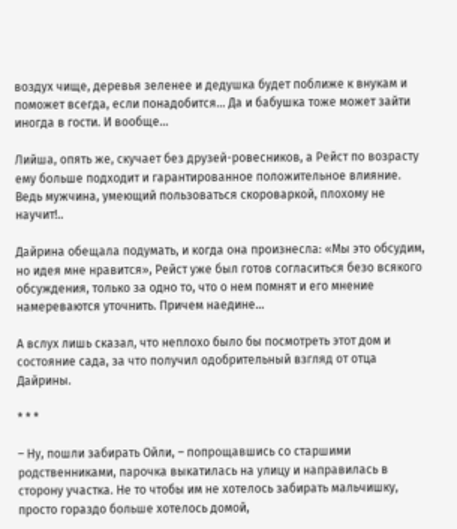воздух чище, деревья зеленее и дедушка будет поближе к внукам и поможет всегда, если понадобится… Да и бабушка тоже может зайти иногда в гости. И вообще…

Лийша, опять же, скучает без друзей-ровесников, а Рейст по возрасту ему больше подходит и гарантированное положительное влияние. Ведь мужчина, умеющий пользоваться скороваркой, плохому не научит!..

Дайрина обещала подумать, и когда она произнесла: «Мы это обсудим, но идея мне нравится», Рейст уже был готов согласиться безо всякого обсуждения, только за одно то, что о нем помнят и его мнение намереваются уточнить. Причем наедине…

А вслух лишь сказал, что неплохо было бы посмотреть этот дом и состояние сада, за что получил одобрительный взгляд от отца Дайрины.

* * *

– Ну, пошли забирать Ойли, – попрощавшись со старшими родственниками, парочка выкатилась на улицу и направилась в сторону участка. Не то чтобы им не хотелось забирать мальчишку, просто гораздо больше хотелось домой,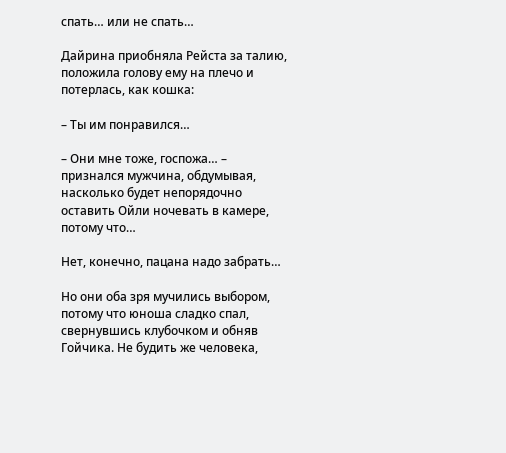спать… или не спать…

Дайрина приобняла Рейста за талию, положила голову ему на плечо и потерлась, как кошка:

– Ты им понравился…

– Они мне тоже, госпожа… – признался мужчина, обдумывая, насколько будет непорядочно оставить Ойли ночевать в камере, потому что…

Нет, конечно, пацана надо забрать…

Но они оба зря мучились выбором, потому что юноша сладко спал, свернувшись клубочком и обняв Гойчика. Не будить же человека,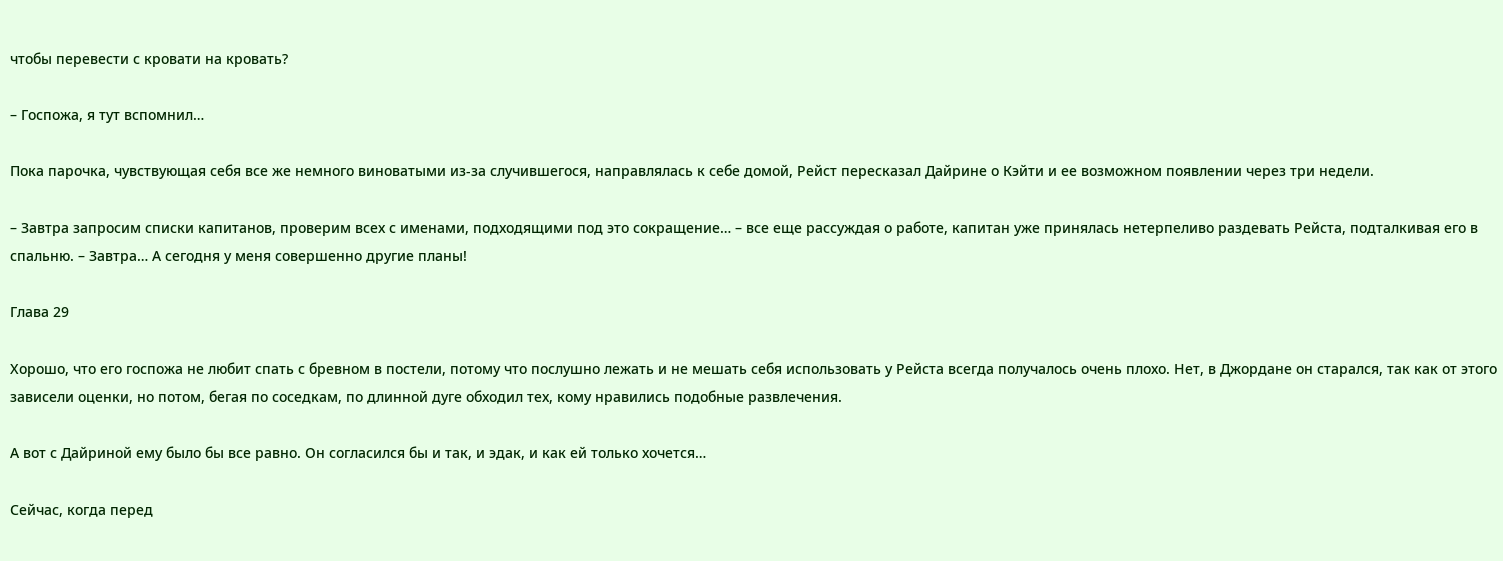чтобы перевести с кровати на кровать?

– Госпожа, я тут вспомнил…

Пока парочка, чувствующая себя все же немного виноватыми из-за случившегося, направлялась к себе домой, Рейст пересказал Дайрине о Кэйти и ее возможном появлении через три недели.

– Завтра запросим списки капитанов, проверим всех с именами, подходящими под это сокращение… – все еще рассуждая о работе, капитан уже принялась нетерпеливо раздевать Рейста, подталкивая его в спальню. – Завтра… А сегодня у меня совершенно другие планы!

Глава 29

Хорошо, что его госпожа не любит спать с бревном в постели, потому что послушно лежать и не мешать себя использовать у Рейста всегда получалось очень плохо. Нет, в Джордане он старался, так как от этого зависели оценки, но потом, бегая по соседкам, по длинной дуге обходил тех, кому нравились подобные развлечения.

А вот с Дайриной ему было бы все равно. Он согласился бы и так, и эдак, и как ей только хочется…

Сейчас, когда перед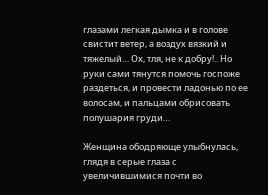глазами легкая дымка и в голове свистит ветер, а воздух вязкий и тяжелый… Ох, тля, не к добру!.. Но руки сами тянутся помочь госпоже раздеться, и провести ладонью по ее волосам, и пальцами обрисовать полушария груди…

Женщина ободряюще улыбнулась, глядя в серые глаза с увеличившимися почти во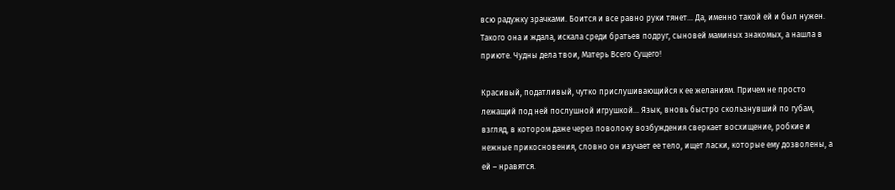всю радужку зрачками. Боится и все равно руки тянет… Да, именно такой ей и был нужен. Такого она и ждала, искала среди братьев подруг, сыновей маминых знакомых, а нашла в приюте. Чудны дела твои, Матерь Всего Сущего!

Красивый, податливый, чутко прислушивающийся к ее желаниям. Причем не просто лежащий под ней послушной игрушкой… Язык, вновь быстро скользнувший по губам, взгляд, в котором даже через поволоку возбуждения сверкает восхищение, робкие и нежные прикосновения, словно он изучает ее тело, ищет ласки, которые ему дозволены, а ей – нравятся.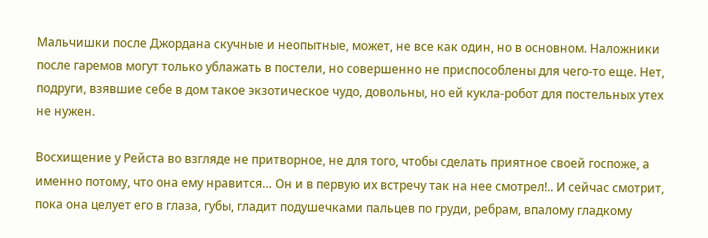Мальчишки после Джордана скучные и неопытные, может, не все как один, но в основном. Наложники после гаремов могут только ублажать в постели, но совершенно не приспособлены для чего-то еще. Нет, подруги, взявшие себе в дом такое экзотическое чудо, довольны, но ей кукла-робот для постельных утех не нужен.

Восхищение у Рейста во взгляде не притворное, не для того, чтобы сделать приятное своей госпоже, а именно потому, что она ему нравится… Он и в первую их встречу так на нее смотрел!.. И сейчас смотрит, пока она целует его в глаза, губы, гладит подушечками пальцев по груди, ребрам, впалому гладкому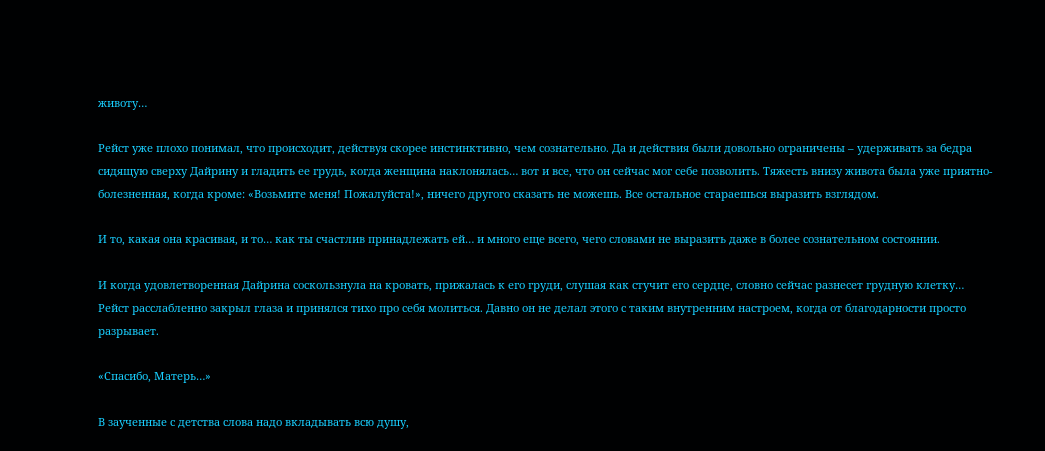животу…

Рейст уже плохо понимал, что происходит, действуя скорее инстинктивно, чем сознательно. Да и действия были довольно ограничены – удерживать за бедра сидящую сверху Дайрину и гладить ее грудь, когда женщина наклонялась… вот и все, что он сейчас мог себе позволить. Тяжесть внизу живота была уже приятно-болезненная, когда кроме: «Возьмите меня! Пожалуйста!», ничего другого сказать не можешь. Все остальное стараешься выразить взглядом.

И то, какая она красивая, и то… как ты счастлив принадлежать ей… и много еще всего, чего словами не выразить даже в более сознательном состоянии.

И когда удовлетворенная Дайрина соскользнула на кровать, прижалась к его груди, слушая как стучит его сердце, словно сейчас разнесет грудную клетку… Рейст расслабленно закрыл глаза и принялся тихо про себя молиться. Давно он не делал этого с таким внутренним настроем, когда от благодарности просто разрывает.

«Спасибо, Матерь…»

В заученные с детства слова надо вкладывать всю душу,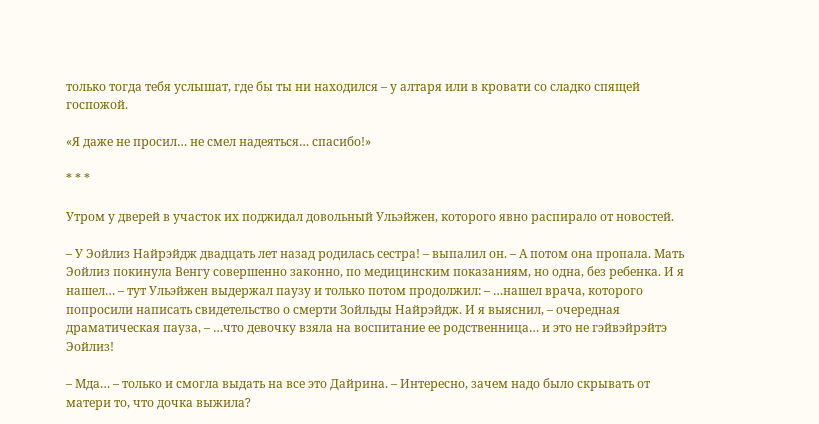только тогда тебя услышат, где бы ты ни находился – у алтаря или в кровати со сладко спящей госпожой.

«Я даже не просил… не смел надеяться… спасибо!»

* * *

Утром у дверей в участок их поджидал довольный Ульэйжен, которого явно распирало от новостей.

– У Эойлиз Найрэйдж двадцать лет назад родилась сестра! – выпалил он. – А потом она пропала. Мать Эойлиз покинула Венгу совершенно законно, по медицинским показаниям, но одна, без ребенка. И я нашел… – тут Ульэйжен выдержал паузу и только потом продолжил: – …нашел врача, которого попросили написать свидетельство о смерти Зойльды Найрэйдж. И я выяснил, – очередная драматическая пауза, – …что девочку взяла на воспитание ее родственница… и это не гэйвэйрэйтэ Эойлиз!

– Мда… – только и смогла выдать на все это Дайрина. – Интересно, зачем надо было скрывать от матери то, что дочка выжила?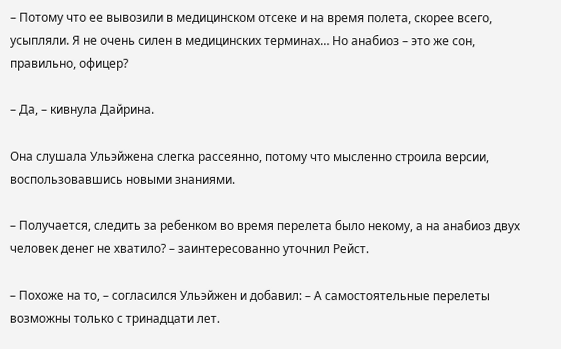– Потому что ее вывозили в медицинском отсеке и на время полета, скорее всего, усыпляли. Я не очень силен в медицинских терминах… Но анабиоз – это же сон, правильно, офицер?

– Да, – кивнула Дайрина.

Она слушала Ульэйжена слегка рассеянно, потому что мысленно строила версии, воспользовавшись новыми знаниями.

– Получается, следить за ребенком во время перелета было некому, а на анабиоз двух человек денег не хватило? – заинтересованно уточнил Рейст.

– Похоже на то, – согласился Ульэйжен и добавил: – А самостоятельные перелеты возможны только с тринадцати лет.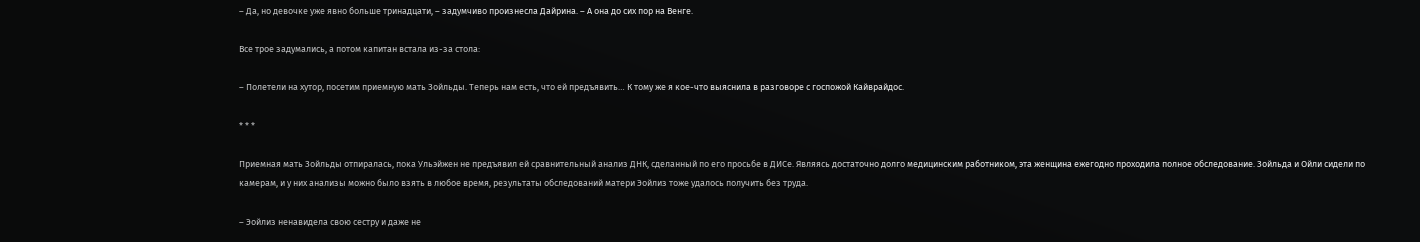– Да, но девочке уже явно больше тринадцати, – задумчиво произнесла Дайрина. – А она до сих пор на Венге.

Все трое задумались, а потом капитан встала из-за стола:

– Полетели на хутор, посетим приемную мать Зойльды. Теперь нам есть, что ей предъявить… К тому же я кое-что выяснила в разговоре с госпожой Кайврайдос.

* * *

Приемная мать Зойльды отпиралась, пока Ульэйжен не предъявил ей сравнительный анализ ДНК, сделанный по его просьбе в ДИСе. Являясь достаточно долго медицинским работником, эта женщина ежегодно проходила полное обследование. Зойльда и Ойли сидели по камерам, и у них анализы можно было взять в любое время, результаты обследований матери Эойлиз тоже удалось получить без труда.

– Эойлиз ненавидела свою сестру и даже не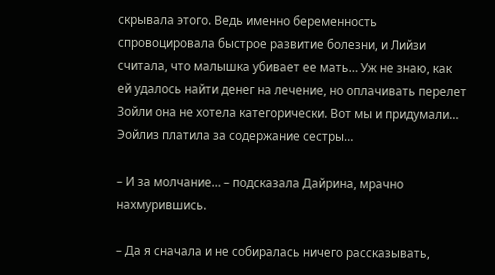скрывала этого. Ведь именно беременность спровоцировала быстрое развитие болезни, и Лийзи считала, что малышка убивает ее мать… Уж не знаю, как ей удалось найти денег на лечение, но оплачивать перелет Зойли она не хотела категорически. Вот мы и придумали… Эойлиз платила за содержание сестры…

– И за молчание… – подсказала Дайрина, мрачно нахмурившись.

– Да я сначала и не собиралась ничего рассказывать,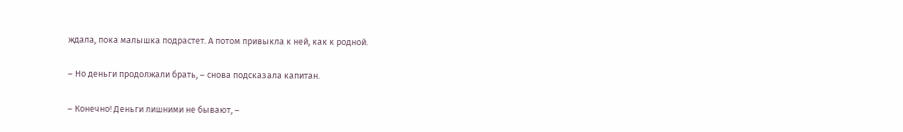ждала, пока малышка подрастет. А потом привыкла к ней, как к родной.

– Но деньги продолжали брать, – снова подсказала капитан.

– Конечно! Деньги лишними не бывают, –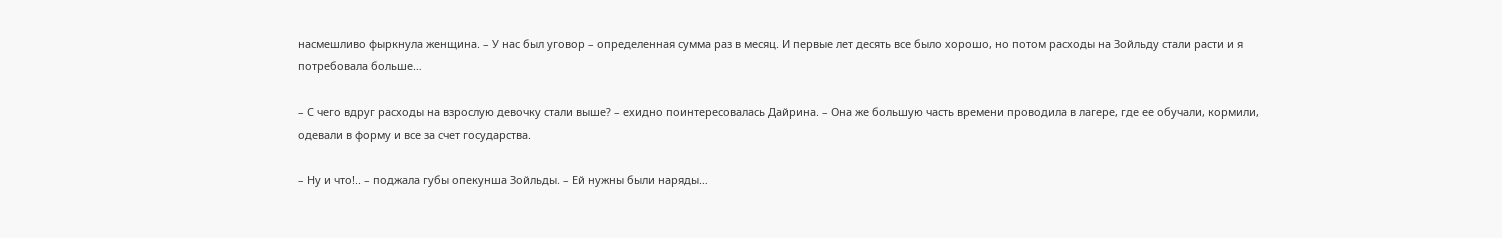насмешливо фыркнула женщина. – У нас был уговор – определенная сумма раз в месяц. И первые лет десять все было хорошо, но потом расходы на Зойльду стали расти и я потребовала больше…

– С чего вдруг расходы на взрослую девочку стали выше? – ехидно поинтересовалась Дайрина. – Она же большую часть времени проводила в лагере, где ее обучали, кормили, одевали в форму и все за счет государства.

– Ну и что!.. – поджала губы опекунша Зойльды. – Ей нужны были наряды…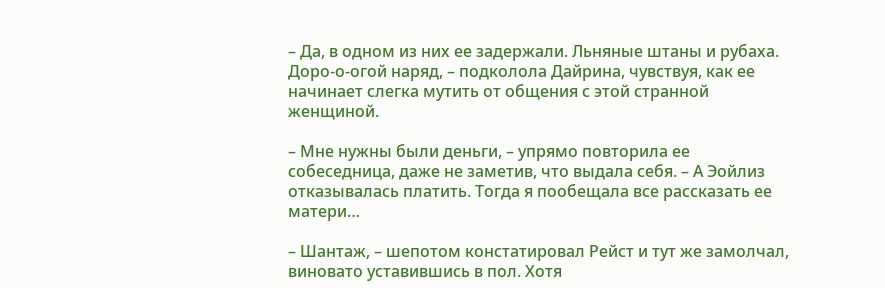– Да, в одном из них ее задержали. Льняные штаны и рубаха. Доро-о-огой наряд, – подколола Дайрина, чувствуя, как ее начинает слегка мутить от общения с этой странной женщиной.

– Мне нужны были деньги, – упрямо повторила ее собеседница, даже не заметив, что выдала себя. – А Эойлиз отказывалась платить. Тогда я пообещала все рассказать ее матери…

– Шантаж, – шепотом констатировал Рейст и тут же замолчал, виновато уставившись в пол. Хотя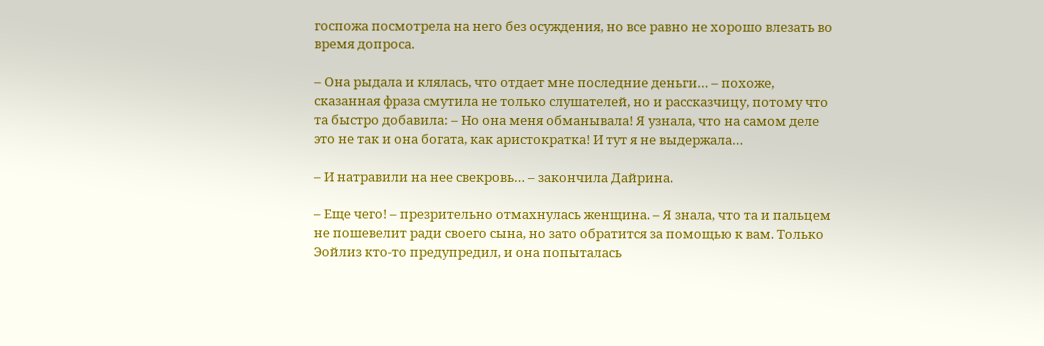госпожа посмотрела на него без осуждения, но все равно не хорошо влезать во время допроса.

– Она рыдала и клялась, что отдает мне последние деньги… – похоже, сказанная фраза смутила не только слушателей, но и рассказчицу, потому что та быстро добавила: – Но она меня обманывала! Я узнала, что на самом деле это не так и она богата, как аристократка! И тут я не выдержала…

– И натравили на нее свекровь… – закончила Дайрина.

– Еще чего! – презрительно отмахнулась женщина. – Я знала, что та и пальцем не пошевелит ради своего сына, но зато обратится за помощью к вам. Только Эойлиз кто-то предупредил, и она попыталась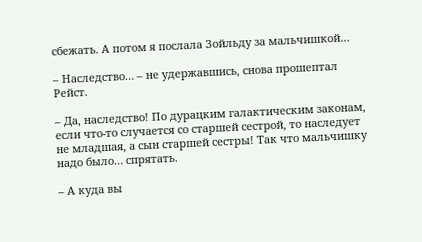сбежать. А потом я послала Зойльду за мальчишкой…

– Наследство… – не удержавшись, снова прошептал Рейст.

– Да, наследство! По дурацким галактическим законам, если что-то случается со старшей сестрой, то наследует не младшая, а сын старшей сестры! Так что мальчишку надо было… спрятать.

– А куда вы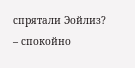спрятали Эойлиз? – спокойно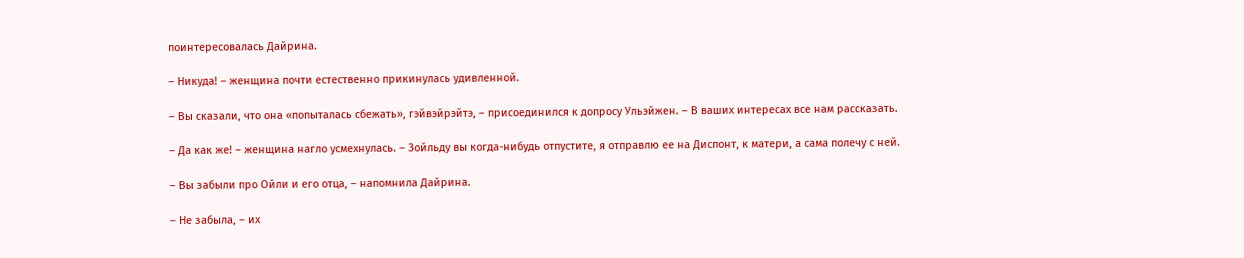поинтересовалась Дайрина.

– Никуда! – женщина почти естественно прикинулась удивленной.

– Вы сказали, что она «попыталась сбежать», гэйвэйрэйтэ, – присоединился к допросу Ульэйжен. – В ваших интересах все нам рассказать.

– Да как же! – женщина нагло усмехнулась. – Зойльду вы когда-нибудь отпустите, я отправлю ее на Диспонт, к матери, а сама полечу с ней.

– Вы забыли про Ойли и его отца, – напомнила Дайрина.

– Не забыла, – их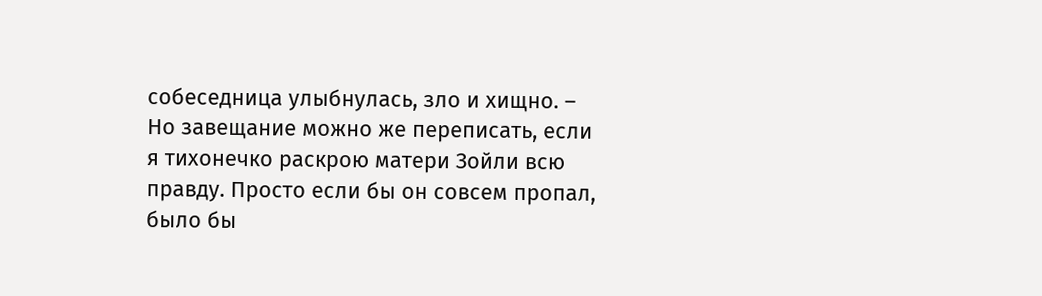собеседница улыбнулась, зло и хищно. – Но завещание можно же переписать, если я тихонечко раскрою матери Зойли всю правду. Просто если бы он совсем пропал, было бы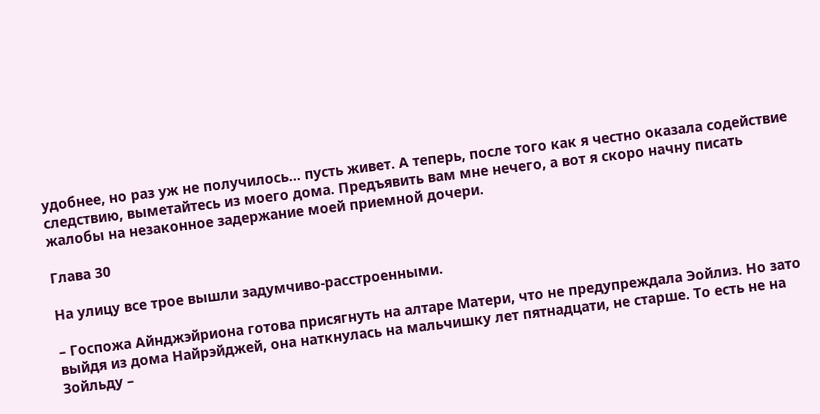удобнее, но раз уж не получилось… пусть живет. А теперь, после того как я честно оказала содействие следствию, выметайтесь из моего дома. Предъявить вам мне нечего, а вот я скоро начну писать жалобы на незаконное задержание моей приемной дочери.

Глава 30

На улицу все трое вышли задумчиво-расстроенными.

– Госпожа Айнджэйриона готова присягнуть на алтаре Матери, что не предупреждала Эойлиз. Но зато выйдя из дома Найрэйджей, она наткнулась на мальчишку лет пятнадцати, не старше. То есть не на Зойльду –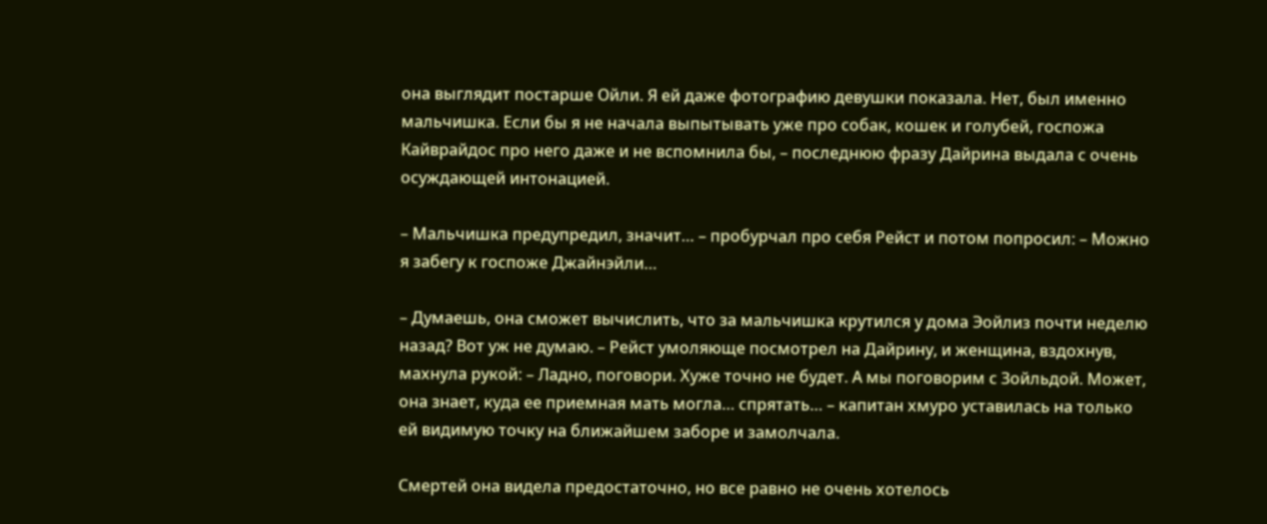она выглядит постарше Ойли. Я ей даже фотографию девушки показала. Нет, был именно мальчишка. Если бы я не начала выпытывать уже про собак, кошек и голубей, госпожа Кайврайдос про него даже и не вспомнила бы, – последнюю фразу Дайрина выдала с очень осуждающей интонацией.

– Мальчишка предупредил, значит… – пробурчал про себя Рейст и потом попросил: – Можно я забегу к госпоже Джайнэйли…

– Думаешь, она сможет вычислить, что за мальчишка крутился у дома Эойлиз почти неделю назад? Вот уж не думаю. – Рейст умоляюще посмотрел на Дайрину, и женщина, вздохнув, махнула рукой: – Ладно, поговори. Хуже точно не будет. А мы поговорим с Зойльдой. Может, она знает, куда ее приемная мать могла… спрятать… – капитан хмуро уставилась на только ей видимую точку на ближайшем заборе и замолчала.

Смертей она видела предостаточно, но все равно не очень хотелось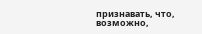признавать, что, возможно,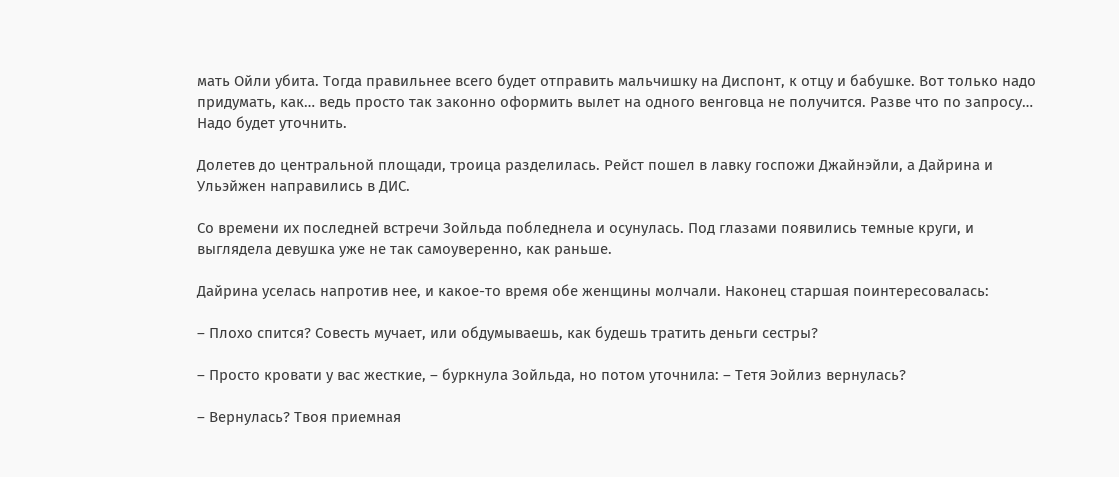мать Ойли убита. Тогда правильнее всего будет отправить мальчишку на Диспонт, к отцу и бабушке. Вот только надо придумать, как… ведь просто так законно оформить вылет на одного венговца не получится. Разве что по запросу… Надо будет уточнить.

Долетев до центральной площади, троица разделилась. Рейст пошел в лавку госпожи Джайнэйли, а Дайрина и Ульэйжен направились в ДИС.

Со времени их последней встречи Зойльда побледнела и осунулась. Под глазами появились темные круги, и выглядела девушка уже не так самоуверенно, как раньше.

Дайрина уселась напротив нее, и какое-то время обе женщины молчали. Наконец старшая поинтересовалась:

– Плохо спится? Совесть мучает, или обдумываешь, как будешь тратить деньги сестры?

– Просто кровати у вас жесткие, – буркнула Зойльда, но потом уточнила: – Тетя Эойлиз вернулась?

– Вернулась? Твоя приемная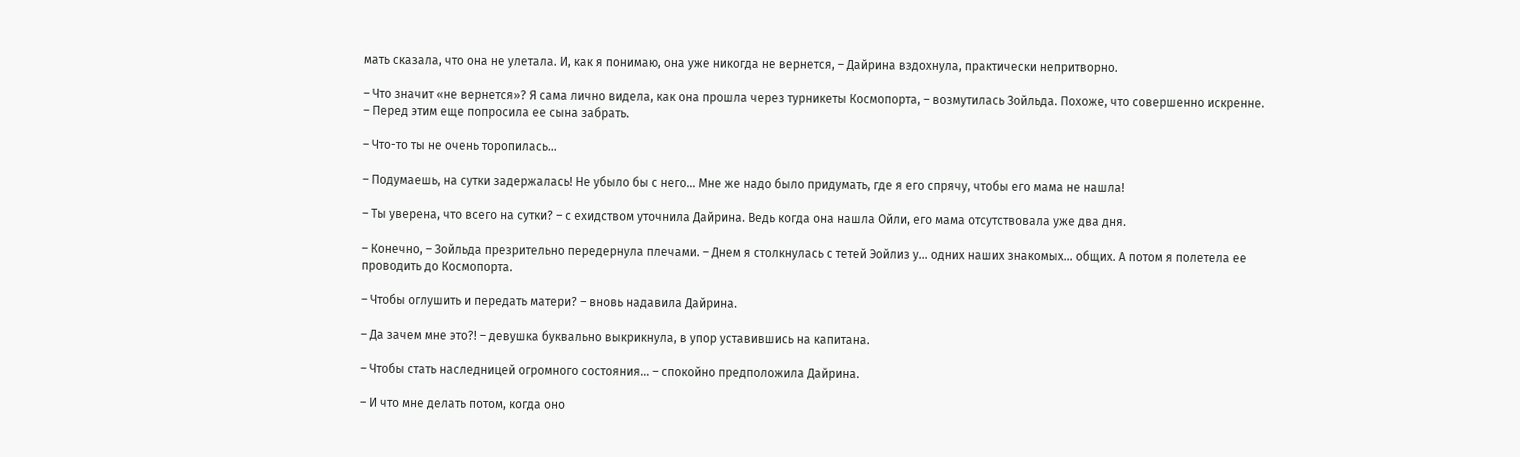мать сказала, что она не улетала. И, как я понимаю, она уже никогда не вернется, – Дайрина вздохнула, практически непритворно.

– Что значит «не вернется»? Я сама лично видела, как она прошла через турникеты Космопорта, – возмутилась Зойльда. Похоже, что совершенно искренне. – Перед этим еще попросила ее сына забрать.

– Что-то ты не очень торопилась…

– Подумаешь, на сутки задержалась! Не убыло бы с него… Мне же надо было придумать, где я его спрячу, чтобы его мама не нашла!

– Ты уверена, что всего на сутки? – с ехидством уточнила Дайрина. Ведь когда она нашла Ойли, его мама отсутствовала уже два дня.

– Конечно, – Зойльда презрительно передернула плечами. – Днем я столкнулась с тетей Эойлиз у… одних наших знакомых… общих. А потом я полетела ее проводить до Космопорта.

– Чтобы оглушить и передать матери? – вновь надавила Дайрина.

– Да зачем мне это?! – девушка буквально выкрикнула, в упор уставившись на капитана.

– Чтобы стать наследницей огромного состояния… – спокойно предположила Дайрина.

– И что мне делать потом, когда оно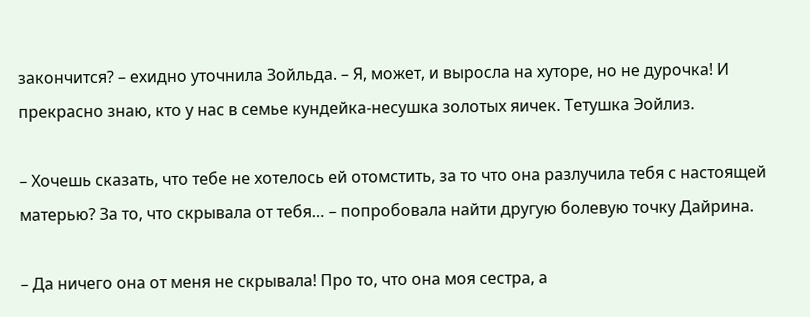закончится? – ехидно уточнила Зойльда. – Я, может, и выросла на хуторе, но не дурочка! И прекрасно знаю, кто у нас в семье кундейка-несушка золотых яичек. Тетушка Эойлиз.

– Хочешь сказать, что тебе не хотелось ей отомстить, за то что она разлучила тебя с настоящей матерью? За то, что скрывала от тебя… – попробовала найти другую болевую точку Дайрина.

– Да ничего она от меня не скрывала! Про то, что она моя сестра, а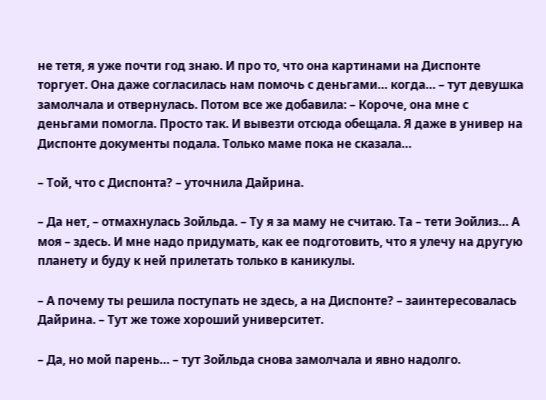не тетя, я уже почти год знаю. И про то, что она картинами на Диспонте торгует. Она даже согласилась нам помочь с деньгами… когда… – тут девушка замолчала и отвернулась. Потом все же добавила: – Короче, она мне с деньгами помогла. Просто так. И вывезти отсюда обещала. Я даже в универ на Диспонте документы подала. Только маме пока не сказала…

– Той, что с Диспонта? – уточнила Дайрина.

– Да нет, – отмахнулась Зойльда. – Ту я за маму не считаю. Та – тети Эойлиз… А моя – здесь. И мне надо придумать, как ее подготовить, что я улечу на другую планету и буду к ней прилетать только в каникулы.

– А почему ты решила поступать не здесь, а на Диспонте? – заинтересовалась Дайрина. – Тут же тоже хороший университет.

– Да, но мой парень… – тут Зойльда снова замолчала и явно надолго.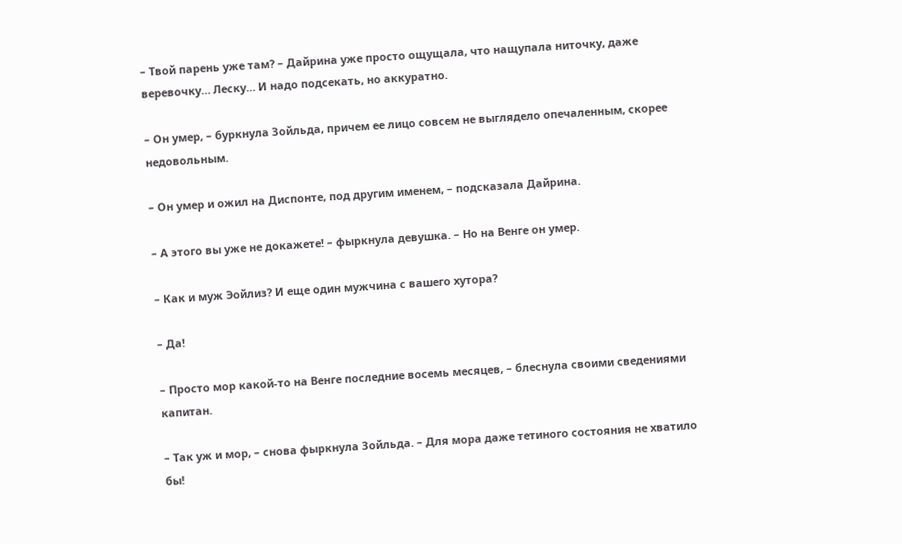– Твой парень уже там? – Дайрина уже просто ощущала, что нащупала ниточку, даже веревочку… Леску… И надо подсекать, но аккуратно.

– Он умер, – буркнула Зойльда, причем ее лицо совсем не выглядело опечаленным, скорее недовольным.

– Он умер и ожил на Диспонте, под другим именем, – подсказала Дайрина.

– А этого вы уже не докажете! – фыркнула девушка. – Но на Венге он умер.

– Как и муж Эойлиз? И еще один мужчина с вашего хутора?

– Да!

– Просто мор какой-то на Венге последние восемь месяцев, – блеснула своими сведениями капитан.

– Так уж и мор, – снова фыркнула Зойльда. – Для мора даже тетиного состояния не хватило бы!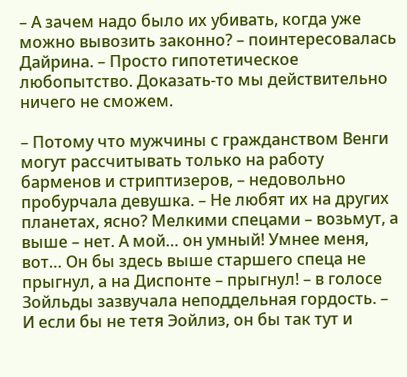– А зачем надо было их убивать, когда уже можно вывозить законно? – поинтересовалась Дайрина. – Просто гипотетическое любопытство. Доказать-то мы действительно ничего не сможем.

– Потому что мужчины с гражданством Венги могут рассчитывать только на работу барменов и стриптизеров, – недовольно пробурчала девушка. – Не любят их на других планетах, ясно? Мелкими спецами – возьмут, а выше – нет. А мой… он умный! Умнее меня, вот… Он бы здесь выше старшего спеца не прыгнул, а на Диспонте – прыгнул! – в голосе Зойльды зазвучала неподдельная гордость. – И если бы не тетя Эойлиз, он бы так тут и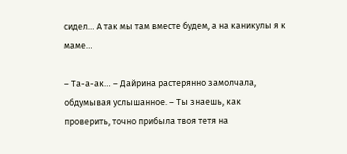сидел… А так мы там вместе будем, а на каникулы я к маме…

– Та-а-ак… – Дайрина растерянно замолчала, обдумывая услышанное. – Ты знаешь, как проверить, точно прибыла твоя тетя на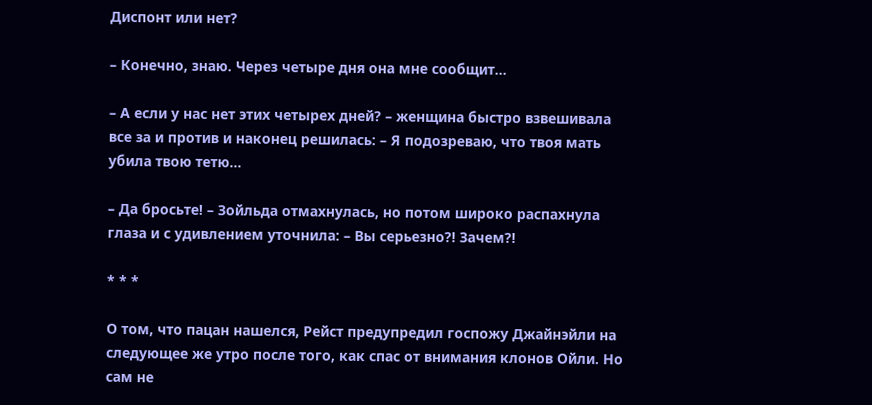Диспонт или нет?

– Конечно, знаю. Через четыре дня она мне сообщит…

– А если у нас нет этих четырех дней? – женщина быстро взвешивала все за и против и наконец решилась: – Я подозреваю, что твоя мать убила твою тетю…

– Да бросьте! – Зойльда отмахнулась, но потом широко распахнула глаза и с удивлением уточнила: – Вы серьезно?! Зачем?!

* * *

О том, что пацан нашелся, Рейст предупредил госпожу Джайнэйли на следующее же утро после того, как спас от внимания клонов Ойли. Но сам не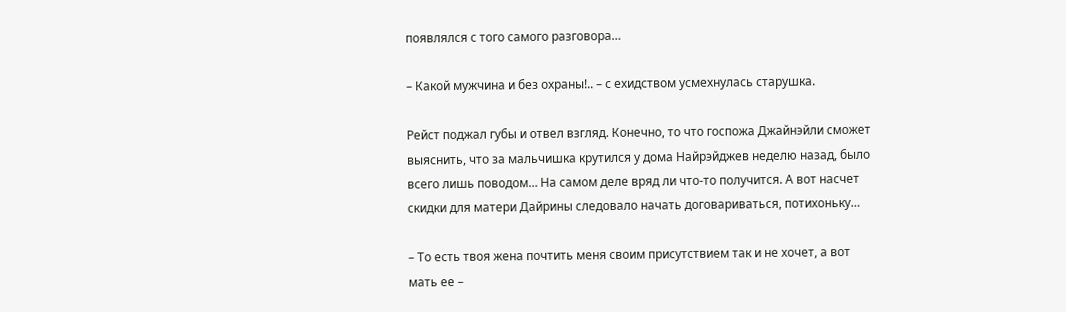появлялся с того самого разговора…

– Какой мужчина и без охраны!.. – с ехидством усмехнулась старушка.

Рейст поджал губы и отвел взгляд. Конечно, то что госпожа Джайнэйли сможет выяснить, что за мальчишка крутился у дома Найрэйджев неделю назад, было всего лишь поводом… На самом деле вряд ли что-то получится. А вот насчет скидки для матери Дайрины следовало начать договариваться, потихоньку…

– То есть твоя жена почтить меня своим присутствием так и не хочет, а вот мать ее –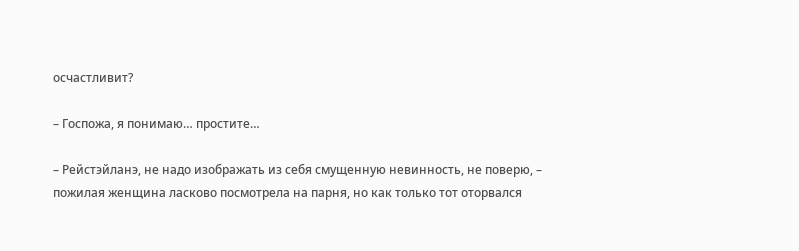осчастливит?

– Госпожа, я понимаю… простите…

– Рейстэйланэ, не надо изображать из себя смущенную невинность, не поверю, – пожилая женщина ласково посмотрела на парня, но как только тот оторвался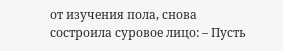от изучения пола, снова состроила суровое лицо: – Пусть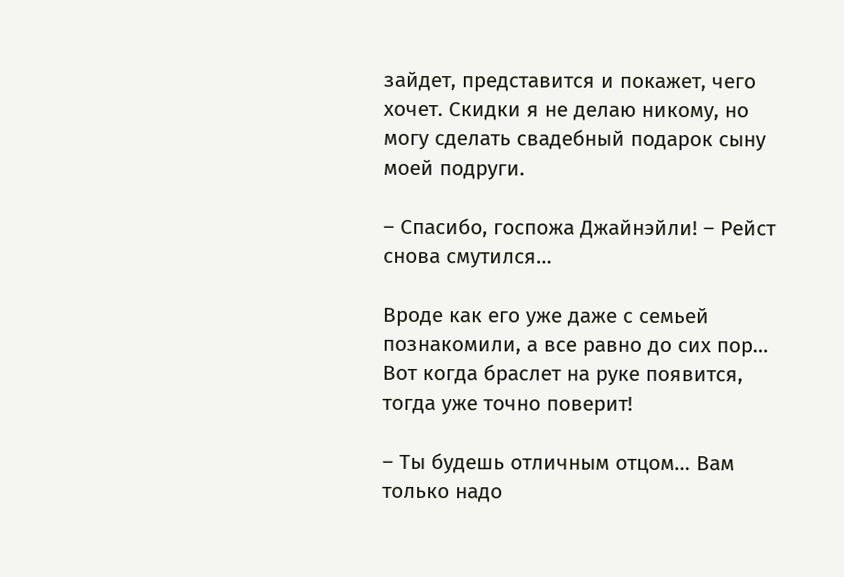зайдет, представится и покажет, чего хочет. Скидки я не делаю никому, но могу сделать свадебный подарок сыну моей подруги.

– Спасибо, госпожа Джайнэйли! – Рейст снова смутился…

Вроде как его уже даже с семьей познакомили, а все равно до сих пор… Вот когда браслет на руке появится, тогда уже точно поверит!

– Ты будешь отличным отцом… Вам только надо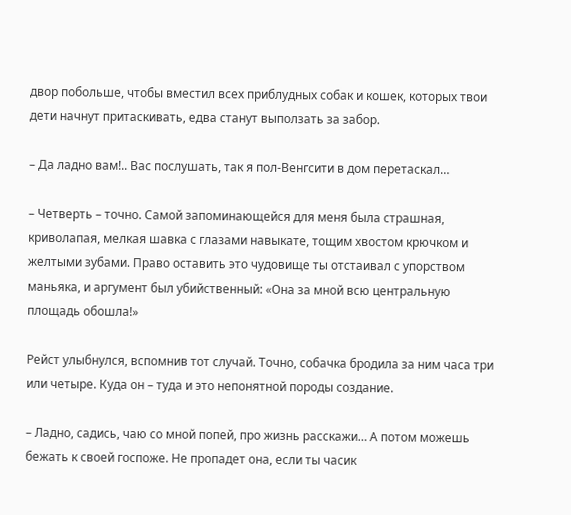двор побольше, чтобы вместил всех приблудных собак и кошек, которых твои дети начнут притаскивать, едва станут выползать за забор.

– Да ладно вам!.. Вас послушать, так я пол-Венгсити в дом перетаскал…

– Четверть – точно. Самой запоминающейся для меня была страшная, криволапая, мелкая шавка с глазами навыкате, тощим хвостом крючком и желтыми зубами. Право оставить это чудовище ты отстаивал с упорством маньяка, и аргумент был убийственный: «Она за мной всю центральную площадь обошла!»

Рейст улыбнулся, вспомнив тот случай. Точно, собачка бродила за ним часа три или четыре. Куда он – туда и это непонятной породы создание.

– Ладно, садись, чаю со мной попей, про жизнь расскажи… А потом можешь бежать к своей госпоже. Не пропадет она, если ты часик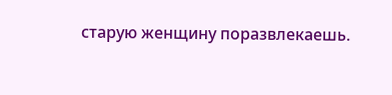старую женщину поразвлекаешь.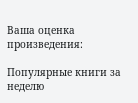Ваша оценка произведения:

Популярные книги за неделю